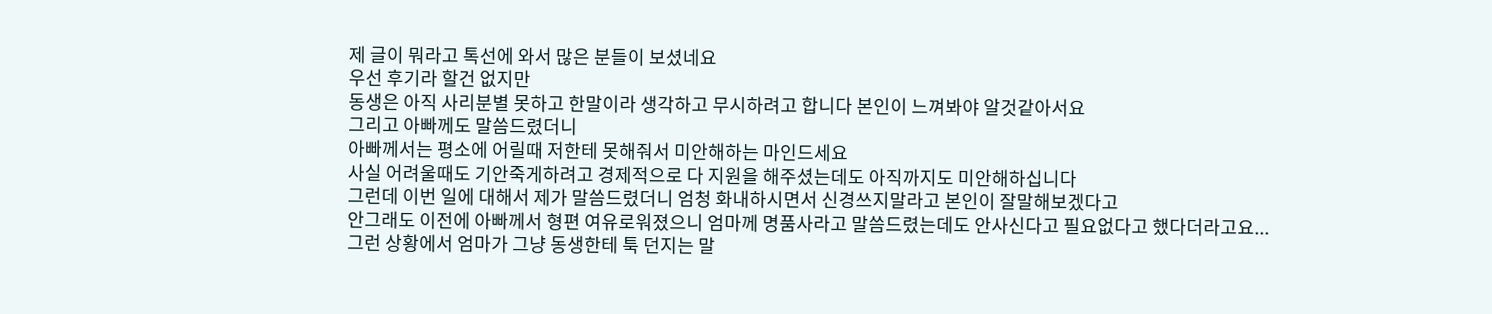제 글이 뭐라고 톡선에 와서 많은 분들이 보셨네요
우선 후기라 할건 없지만
동생은 아직 사리분별 못하고 한말이라 생각하고 무시하려고 합니다 본인이 느껴봐야 알것같아서요
그리고 아빠께도 말씀드렸더니
아빠께서는 평소에 어릴때 저한테 못해줘서 미안해하는 마인드세요
사실 어려울때도 기안죽게하려고 경제적으로 다 지원을 해주셨는데도 아직까지도 미안해하십니다
그런데 이번 일에 대해서 제가 말씀드렸더니 엄청 화내하시면서 신경쓰지말라고 본인이 잘말해보겠다고
안그래도 이전에 아빠께서 형편 여유로워졌으니 엄마께 명품사라고 말씀드렸는데도 안사신다고 필요없다고 했다더라고요...
그런 상황에서 엄마가 그냥 동생한테 툭 던지는 말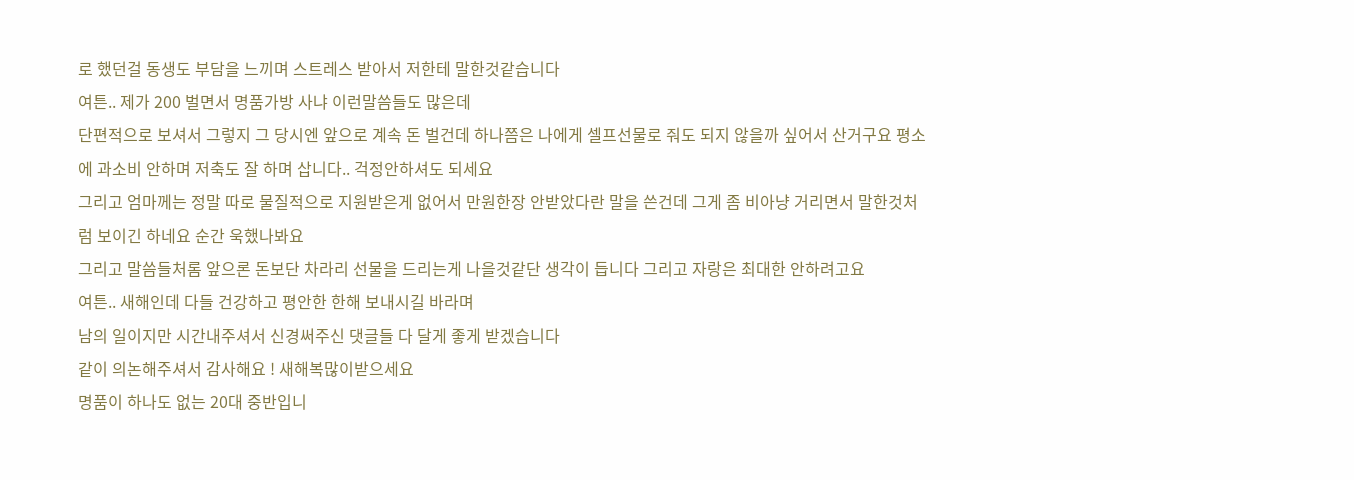로 했던걸 동생도 부담을 느끼며 스트레스 받아서 저한테 말한것같습니다
여튼.. 제가 200 벌면서 명품가방 사냐 이런말씀들도 많은데
단편적으로 보셔서 그렇지 그 당시엔 앞으로 계속 돈 벌건데 하나쯤은 나에게 셀프선물로 줘도 되지 않을까 싶어서 산거구요 평소에 과소비 안하며 저축도 잘 하며 삽니다.. 걱정안하셔도 되세요
그리고 엄마께는 정말 따로 물질적으로 지원받은게 없어서 만원한장 안받았다란 말을 쓴건데 그게 좀 비아냥 거리면서 말한것처럼 보이긴 하네요 순간 욱했나봐요
그리고 말씀들처롬 앞으론 돈보단 차라리 선물을 드리는게 나을것같단 생각이 듭니다 그리고 자랑은 최대한 안하려고요
여튼.. 새해인데 다들 건강하고 평안한 한해 보내시길 바라며
남의 일이지만 시간내주셔서 신경써주신 댓글들 다 달게 좋게 받겠습니다
같이 의논해주셔서 감사해요 ! 새해복많이받으세요
명품이 하나도 없는 20대 중반입니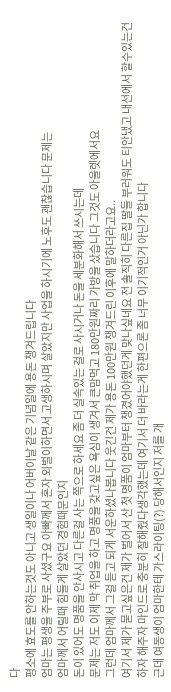다
평소에 효도를 안하는것도 아니고 생일이나 어버이날 같은 기념일에 용돈 챙겨드립니다
엄마는 평생을 주부로 사셨구요 아빠께서 혼자 외벌이하면서 고생하시며 살았지만 사업을 하시기에 노후도 괜찮습니다 문제는
엄마께서 어릴때 힘들게 살았던 경험때문인지
돈이 있어도 명품을 안사시고 다른걸 사는 쪽으로 하세요 좀 더 실속있는 걸로 사시거나 돈을 세분화해서 쓰시는데
문제는 저도 이제 막 취업을 하고 명품을 갖고싶은 욕심이 생겨서 큰맘먹고 180만원짜리 가방을 샀습니다 그것도 아울렛에서요
그런데 엄마께서 그걸 듣고 되게 서운하셨나봅니다 웃긴건 제가 용돈 100만원 챙겨드린 이후에 말하더라고요..
여기서 제가 묻고싶은건 제가 벌어서 산 첫 명품이 엄마부터 챙겼어야했던게 맞나싶네요 전 솔직히 다른집 딸들 부러워도 티안냈고 내선에서 할수있는건 하자 해주자 마인드로 충분히 잘해줬다생각했는데 여기서 더 바라는게 한편으론 좀 너무 이기적인거 아닌가 합니다
근데 여동생이 엄마한테 가스라이팅(?) 당해서인지 저를 개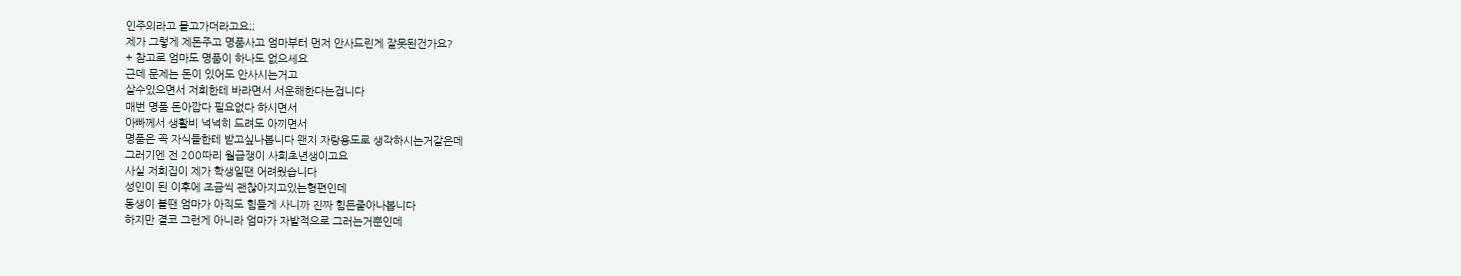인주의라고 몰고가더라고요;;
제가 그렇게 제돈주고 명품사고 엄마부터 먼저 안사드린게 잘못된건가요?
+ 참고로 엄마도 명품이 하나도 없으세요
근데 문제는 돈이 있어도 안사시는거고
살수있으면서 저희한테 바라면서 서운해한다는겁니다
매번 명품 돈아깝다 필요없다 하시면서
아빠께서 생활비 넉넉히 드려도 아끼면서
명품은 꼭 자식들한테 받고싶나봅니다 왠지 자랑용도로 생각하시는거같은데
그러기엔 전 200따리 월급쟁이 사회초년생이고요
사실 저희집이 제가 학생일땐 어려웠습니다
성인이 된 이후에 조금씩 괜찮아지고있는형편인데
동생이 볼땐 엄마가 아직도 힘들게 사니까 진짜 힘든줄아나봅니다
하지만 결코 그런게 아니라 엄마가 자발적으로 그러는거뿐인데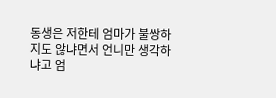동생은 저한테 엄마가 불쌍하지도 않냐면서 언니만 생각하냐고 엄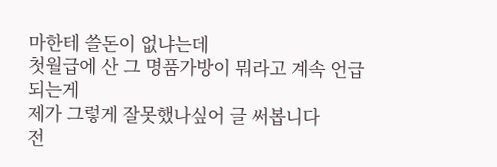마한테 쓸돈이 없냐는데
첫월급에 산 그 명품가방이 뭐라고 계속 언급되는게
제가 그렇게 잘못했나싶어 글 써봅니다
전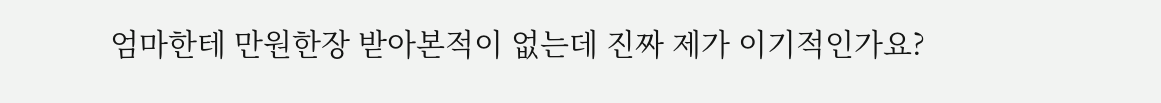엄마한테 만원한장 받아본적이 없는데 진짜 제가 이기적인가요?